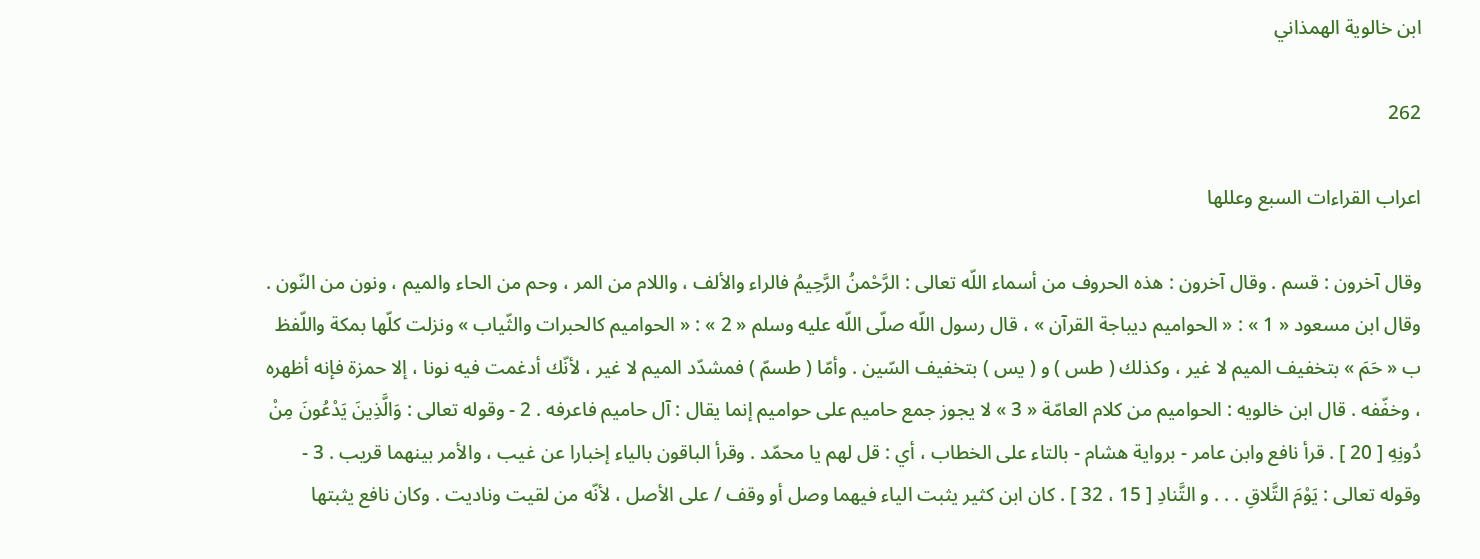ابن خالوية الهمذاني

262

اعراب القراءات السبع وعللها

وقال آخرون : قسم . وقال آخرون : هذه الحروف من أسماء اللّه تعالى : الرَّحْمنُ الرَّحِيمُ فالراء والألف ، واللام من المر ، وحم من الحاء والميم ، ونون من النّون . وقال ابن مسعود « 1 » : « الحواميم ديباجة القرآن » ، قال رسول اللّه صلّى اللّه عليه وسلم « 2 » : « الحواميم كالحبرات والثّياب » ونزلت كلّها بمكة واللّفظ ب « حَمَ » بتخفيف الميم لا غير ، وكذلك ( طس ) و ( يس ) بتخفيف السّين . وأمّا ( طسمّ ) فمشدّد الميم لا غير ، لأنّك أدغمت فيه نونا ، إلا حمزة فإنه أظهره ، وخفّفه . قال ابن خالويه : الحواميم من كلام العامّة « 3 » لا يجوز جمع حاميم على حواميم إنما يقال : آل حاميم فاعرفه . 2 - وقوله تعالى : وَالَّذِينَ يَدْعُونَ مِنْ دُونِهِ [ 20 ] . قرأ نافع وابن عامر - برواية هشام - بالتاء على الخطاب ، أي : قل لهم يا محمّد . وقرأ الباقون بالياء إخبارا عن غيب ، والأمر بينهما قريب . 3 - وقوله تعالى : يَوْمَ التَّلاقِ . . . و التَّنادِ [ 15 ، 32 ] . كان ابن كثير يثبت الياء فيهما وصل أو وقف / على الأصل ، لأنّه من لقيت وناديت . وكان نافع يثبتها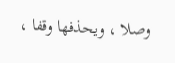وصلا ، ويحذفها وقفا ،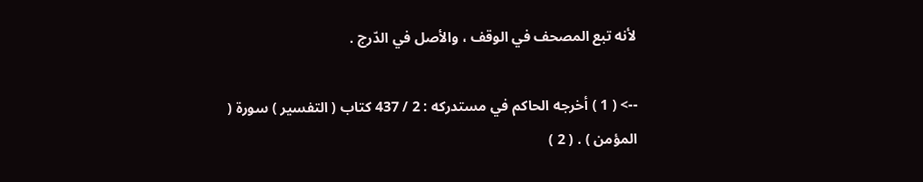لأنه تبع المصحف في الوقف ، والأصل في الدّرج .

--> ( 1 ) أخرجه الحاكم في مستدركه : 2 / 437 كتاب ( التفسير ) سورة ( المؤمن ) . ( 2 )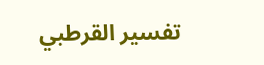تفسير القرطبي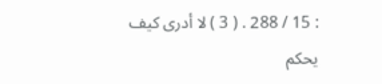: 15 / 288 . ( 3 ) لا أدرى كيف يحكم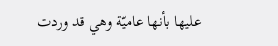عليها بأنها عاميّة وهي قد وردت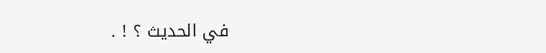في الحديث ؟ ! .